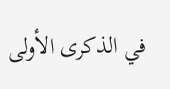في الذكرى الأولى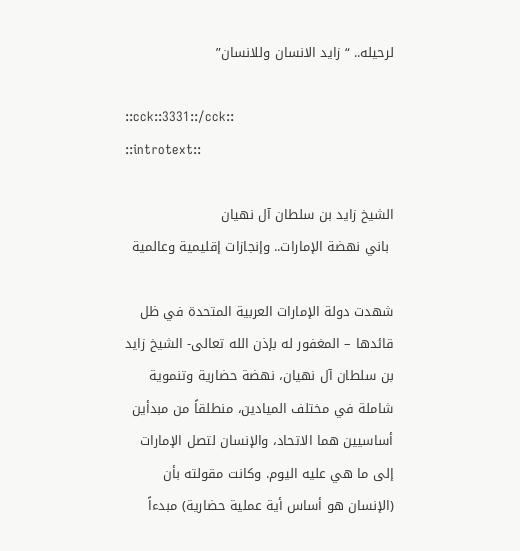لرحيله.. “زايد الانسان وللانسان”

::cck::3331::/cck::
::introtext::

الشيخ زايد بن سلطان آل نهيان
 باني نهضة الإمارات.. وإنجازات إقليمية وعالمية

شهدت دولة الإمارات العربية المتحدة في ظل قائدها – المغفور له بإذن الله تعالى- الشيخ زايد بن سلطان آل نهيان، نهضة حضارية وتنموية شاملة في مختلف الميادين، منطلقاً من مبدأين أساسيين هما الاتحاد، والإنسان لتصل الإمارات إلى ما هي عليه اليوم. وكانت مقولته بأن (الإنسان هو أساس أية عملية حضارية) مبدءاً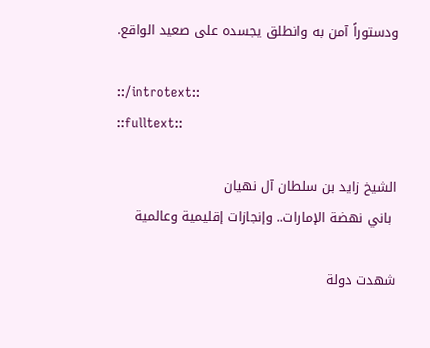ودستوراً آمن به وانطلق يجسده على صعيد الواقع.

::/introtext::
::fulltext::

الشيخ زايد بن سلطان آل نهيان
 باني نهضة الإمارات.. وإنجازات إقليمية وعالمية

شهدت دولة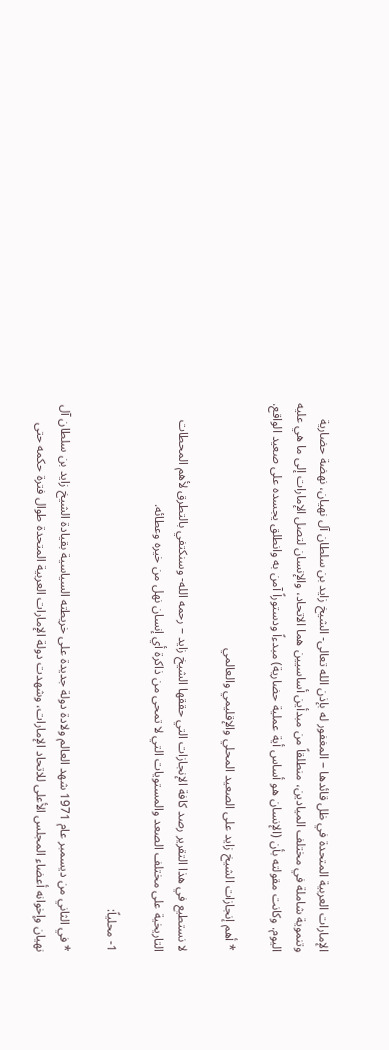الإمارات العربية المتحدة في ظل قائدها – المغفور له بإذن الله تعالى- الشيخ زايد بن سلطان آل نهيان، نهضة حضارية وتنموية شاملة في مختلف الميادين، منطلقاً من مبدأين أساسيين هما الاتحاد، والإنسان لتصل الإمارات إلى ما هي عليه اليوم. وكانت مقولته بأن (الإنسان هو أساس أية عملية حضارية) مبدءاً ودستوراً آمن به وانطلق يجسده على صعيد الواقع.

* أهم إنجازات الشيخ زايد على الصعيد المحلي والإقليمي والعالمي

لا نستطيع في هذا التقرير رصد كافة الإنجازات التي حققها الشيخ زايد – رحمه الله- وسنكتفي بالتطرق لأهم المحطات التاريخية على مختلف الصعد والمستويات التي لا تمحى من ذاكرة أي إنسان نهل من خيره وعطائه.

1- محلياً:

* في الثاني من ديسمبر عام 1971 شهد العالم ولادة دولة جديدة على خريطته السياسية بقيادة الشيخ زايد بن سلطان آل نهيان وإخوانه أعضاء المجلس الأعلى للاتحاد الإمارات، وشهدت دولة الإمارات العربية المتحدة طوال فترة حكمه حتى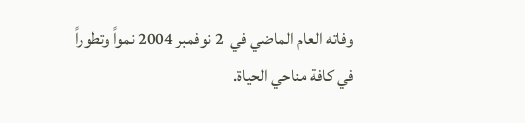وفاته العام الماضي في  2 نوفمبر 2004 نمواً وتطوراً في كافة مناحي الحياة.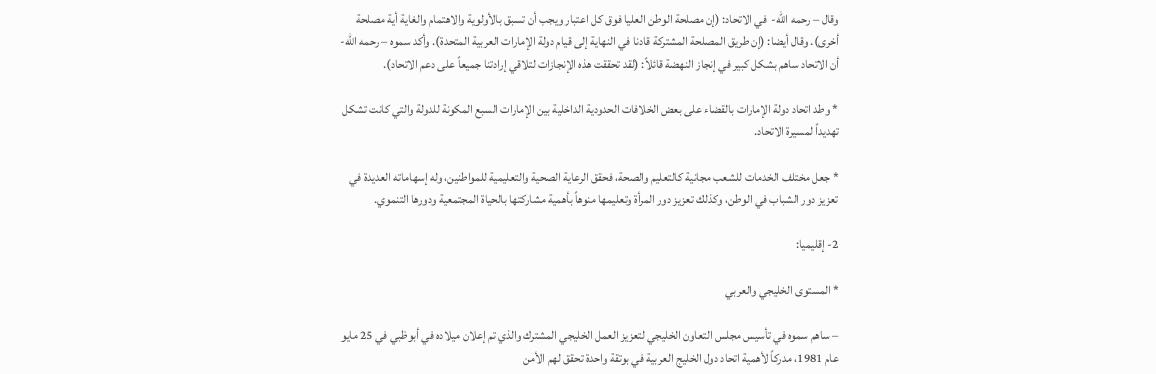وقال – رحمه الله-  في الاتحاد: (إن مصلحة الوطن العليا فوق كل اعتبار ويجب أن تسبق بالأولوية والاهتمام والغاية أية مصلحة أخرى). وقال أيضا: (إن طريق المصلحة المشتركة قادنا في النهاية إلى قيام دولة الإمارات العربية المتحدة). وأكد سموه – رحمه الله- أن الاتحاد ساهم بشكل كبير في إنجاز النهضة قائلاً: (لقد تحققت هذه الإنجازات لتلاقي إرادتنا جميعاً على دعم الاتحاد).

* وطد اتحاد دولة الإمارات بالقضاء على بعض الخلافات الحدودية الداخلية بين الإمارات السبع المكونة للدولة والتي كانت تشكل تهديداً لمسيرة الاتحاد.

* جعل مختلف الخدمات للشعب مجانية كالتعليم والصحة، فحقق الرعاية الصحية والتعليمية للمواطنين، وله إسهاماته العديدة في تعزيز دور الشباب في الوطن، وكذلك تعزيز دور المرأة وتعليمها منوهاً بأهمية مشاركتها بالحياة المجتمعية ودورها التنموي.

2- إقليميا:

* المستوى الخليجي والعربي

– ساهم سموه في تأسيس مجلس التعاون الخليجي لتعزيز العمل الخليجي المشترك والذي تم إعلان ميلاده في أبوظبي في 25 مايو عام 1981، مدركاً لأهمية اتحاد دول الخليج العربية في بوتقة واحدة تحقق لهم الأمن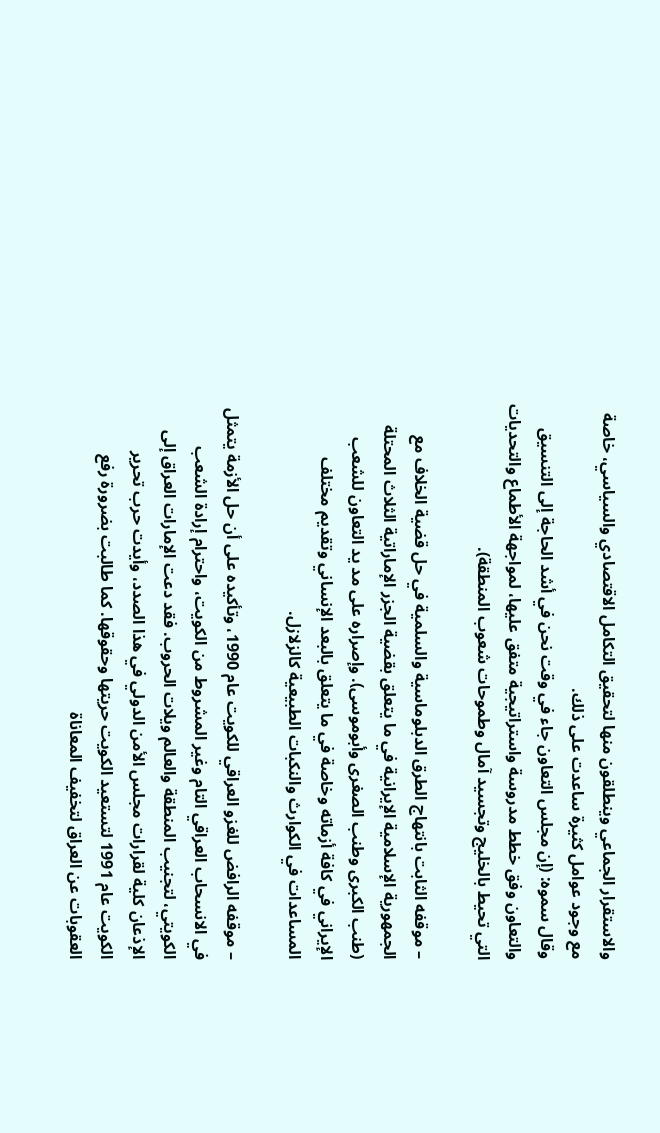والاستقرار الجماعي وينطلقون منها لتحقيق التكامل الاقتصادي والسياسي، خاصة مع وجود عوامل كثيرة ساعدت على ذلك.
وقال سموه: (إن مجلس التعاون جاء في وقت نحن في أشد الحاجة إلى التنسيق والتعاون وفق خطط مدروسة واستراتيجية متفق عليها، لمواجهة الأطماع والتحديات التي تحيط بالخليج وتجسيد آمال وطموحات شعوب المنطقة).

– موقفه الثابت بانتهاج الطرق الدبلوماسية والسلمية في حل قضية الخلاف مع الجمهورية الإسلامية الإيرانية في ما يتعلق بقضية الجزر الإماراتية الثلاث المحتلة (طنب الكبرى وطنب الصغرى وأبوموسى). وإصراره على مد يد التعاون للشعب الإيراني في كافة أزماته وخاصة في ما يتعلق بالبعد الإنساني وتقديم مختلف المساعدات في الكوارث والنكبات الطبيعية كالزلازل.

– موقفه الرافض للغزو العراقي للكويت عام 1990، وتأكيده على أن حل الأزمة يتمثل في الانسحاب العراقي التام وغير المشروط من الكويت، واحترام إرادة الشعب الكويتي، لتجنيب المنطقة والعالم ويلات الحروب. فقد دعت الإمارات العراق إلى الإذعان كلية لقرارات مجلس الأمن الدولي في هذا الصدد، وأيدت حرب تحرير الكويت عام 1991 لتستعيد الكويت حريتها وحقوقها. كما طالبت بضرورة رفع العقوبات عن العراق لتخفيف المعاناة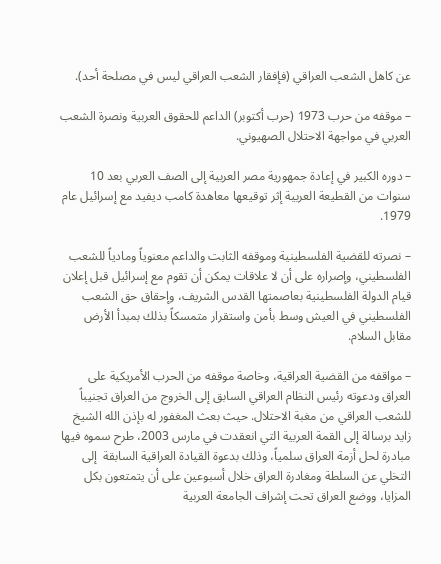عن كاهل الشعب العراقي (فإفقار الشعب العراقي ليس في مصلحة أحد).

– موقفه من حرب 1973 (حرب أكتوبر) الداعم للحقوق العربية ونصرة الشعب العربي في مواجهة الاحتلال الصهيوني.

– دوره الكبير في إعادة جمهورية مصر العربية إلى الصف العربي بعد 10 سنوات من القطيعة العربية إثر توقيعها معاهدة كامب ديفيد مع إسرائيل عام 1979.

– نصرته للقضية الفلسطينية وموقفه الثابت والداعم معنوياً ومادياً للشعب الفلسطيني، وإصراره على أن لا علاقات يمكن أن تقوم مع إسرائيل قبل إعلان قيام الدولة الفلسطينية بعاصمتها القدس الشريف، وإحقاق حق الشعب الفلسطيني في العيش وسط بأمن واستقرار متمسكاً بذلك بمبدأ الأرض مقابل السلام.

– مواقفه من القضية العراقية، وخاصة موقفه من الحرب الأمريكية على العراق ودعوته رئيس النظام العراقي السابق إلى الخروج من العراق تجنيباً للشعب العراقي من مغبة الاحتلال. حيث بعث المغفور له بإذن الله الشيخ زايد برسالة إلى القمة العربية التي انعقدت في مارس 2003، طرح سموه فيها مبادرة لحل أزمة العراق سلمياً، وذلك بدعوة القيادة العراقية السابقة  إلى التخلي عن السلطة ومغادرة العراق خلال أسبوعين على أن يتمتعون بكل المزايا، ووضع العراق تحت إشراف الجامعة العربية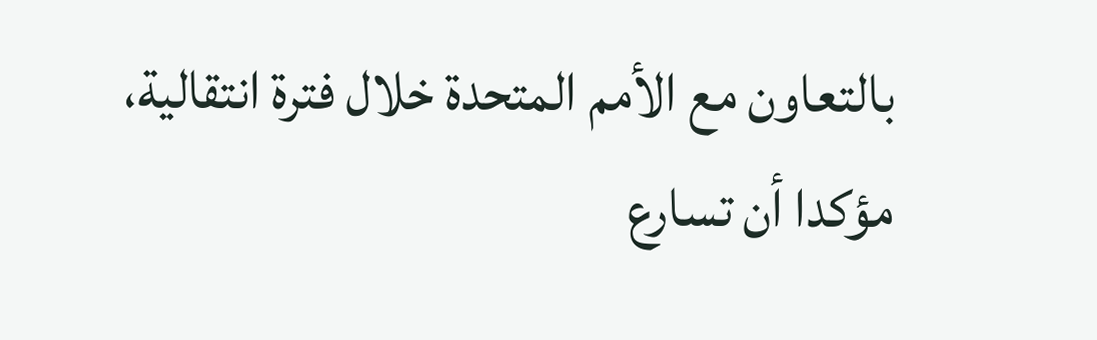بالتعاون مع الأمم المتحدة خلال فترة انتقالية، مؤكدا أن تسارع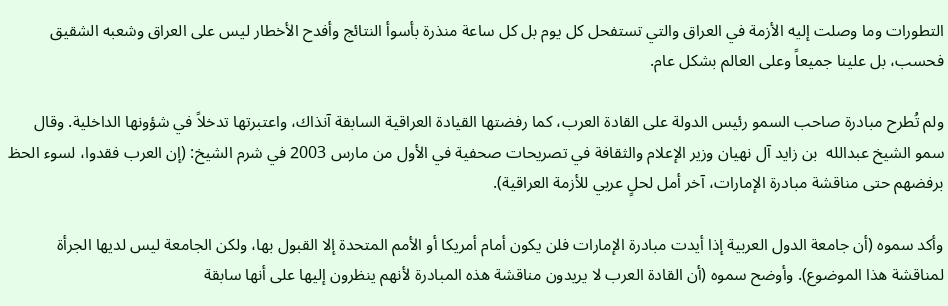التطورات وما وصلت إليه الأزمة في العراق والتي تستفحل كل يوم بل كل ساعة منذرة بأسوأ النتائج وأفدح الأخطار ليس على العراق وشعبه الشقيق فحسب، بل علينا جميعاً وعلى العالم بشكل عام.

ولم تُطرح مبادرة صاحب السمو رئيس الدولة على القادة العرب، كما رفضتها القيادة العراقية السابقة آنذاك، واعتبرتها تدخلاً في شؤونها الداخلية. وقال سمو الشيخ عبدالله  بن زايد آل نهيان وزير الإعلام والثقافة في تصريحات صحفية في الأول من مارس 2003 في شرم الشيخ: (إن العرب فقدوا، لسوء الحظ برفضهم حتى مناقشة مبادرة الإمارات، آخر أمل لحلٍ عربي للأزمة العراقية).

وأكد سموه (أن جامعة الدول العربية إذا أيدت مبادرة الإمارات فلن يكون أمام أمريكا أو الأمم المتحدة إلا القبول بها، ولكن الجامعة ليس لديها الجرأة لمناقشة هذا الموضوع). وأوضح سموه (أن القادة العرب لا يريدون مناقشة هذه المبادرة لأنهم ينظرون إليها على أنها سابقة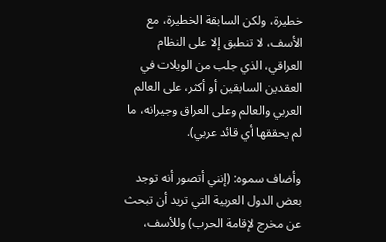خطيرة، ولكن السابقة الخطيرة، مع الأسف، لا تنطبق إلا على النظام العراقي، الذي جلب من الويلات في العقدين السابقين أو أكثر، على العالم العربي والعالم وعلى العراق وجيرانه، ما لم يحققها أي قائد عربي).

وأضاف سموه: (إنني أتصور أنه توجد بعض الدول العربية التي تريد أن تبحث عن مخرج لإقامة الحرب) وللأسف،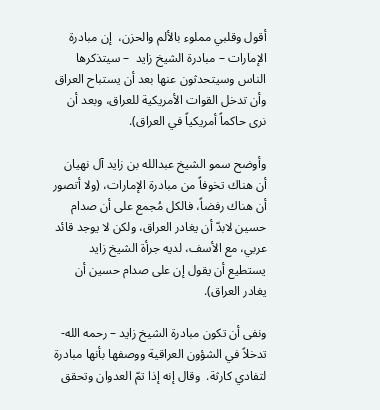أقول وقلبي مملوء بالألم والحزن،  إن مبادرة الإمارات – مبادرة الشيخ زايد  – سيتذكرها الناس وسيتحدثون عنها بعد أن يستباح العراق وأن تدخل القوات الأمريكية للعراق، وبعد أن نرى حاكماً أمريكياً في العراق).

وأوضح سمو الشيخ عبدالله بن زايد آل نهيان أن هناك تخوفاً من مبادرة الإمارات، (ولا أتصور أن هناك رفضاً، فالكل مُجمع على أن صدام حسين لابدّ أن يغادر العراق، ولكن لا يوجد قائد عربي، مع الأسف، لديه جرأة الشيخ زايد يستطيع أن يقول إن على صدام حسين أن يغادر العراق).

ونفى أن تكون مبادرة الشيخ زايد – رحمه الله- تدخلاً في الشؤون العراقية ووصفها بأنها مبادرة لتفادي كارثة.  وقال إنه إذا تمّ العدوان وتحقق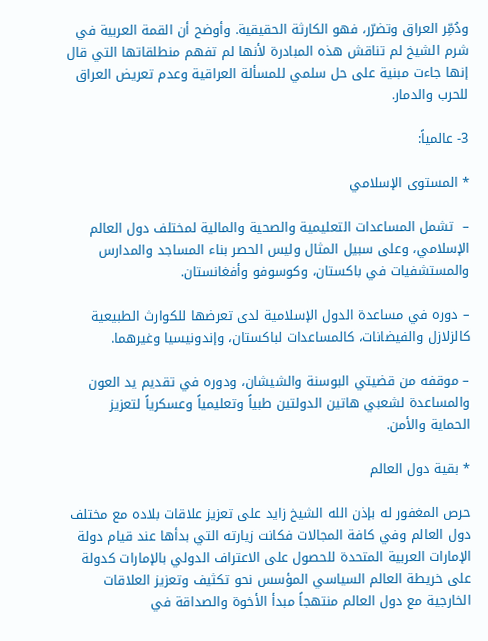ودُمِّر العراق وتضرّر، فهو الكارثة الحقيقية. وأوضح أن القمة العربية في شرم الشيخ لم تناقش هذه المبادرة لأنها لم تفهم منطلقاتها التي قال إنها جاءت مبنية على حل سلمي للمسألة العراقية وعدم تعريض العراق للحرب والدمار.

3- عالمياً:

* المستوى الإسلامي

–  تشمل المساعدات التعليمية والصحية والمالية لمختلف دول العالم الإسلامي، وعلى سبيل المثال وليس الحصر بناء المساجد والمدارس والمستشفيات في باكستان، وكوسوفو وأفغانستان.

– دوره في مساعدة الدول الإسلامية لدى تعرضها للكوارث الطبيعية كالزلازل والفيضانات، كالمساعدات لباكستان، وإندونيسيا وغيرهما.

– موقفه من قضيتي البوسنة والشيشان، ودوره في تقديم يد العون والمساعدة لشعبي هاتين الدولتين طبياً وتعليمياً وعسكرياً لتعزيز الحماية والأمن.

* بقية دول العالم

حرص المغفور له بإذن الله الشيخ زايد على تعزيز علاقات بلاده مع مختلف دول العالم وفي كافة المجالات فكانت زيارته التي بدأها عند قيام دولة الإمارات العربية المتحدة للحصول على الاعتراف الدولي بالإمارات كدولة على خريطة العالم السياسي المؤسس نحو تكثيف وتعزيز العلاقات الخارجية مع دول العالم منتهجاً مبدأ الأخوة والصداقة في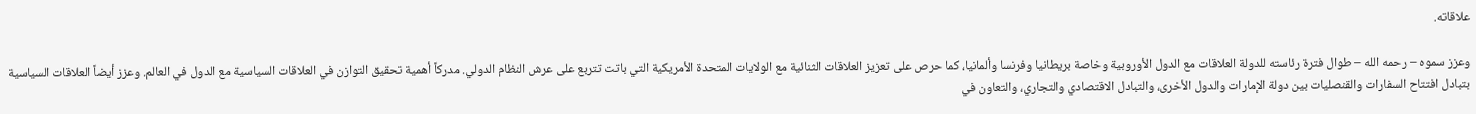علاقاته.

وعزز سموه – رحمه الله – طوال فترة رئاسته للدولة العلاقات مع الدول الأوروبية وخاصة بريطانيا وفرنسا وألمانيا، كما حرص على تعزيز العلاقات الثنائية مع الولايات المتحدة الأمريكية التي باتت تتربع على عرش النظام الدولي. مدركاً أهمية تحقيق التوازن في العلاقات السياسية مع الدول في العالم. وعزز أيضاً العلاقات السياسية بتبادل افتتاح السفارات والقنصليات بين دولة الإمارات والدول الأخرى، والتبادل الاقتصادي والتجاري، والتعاون في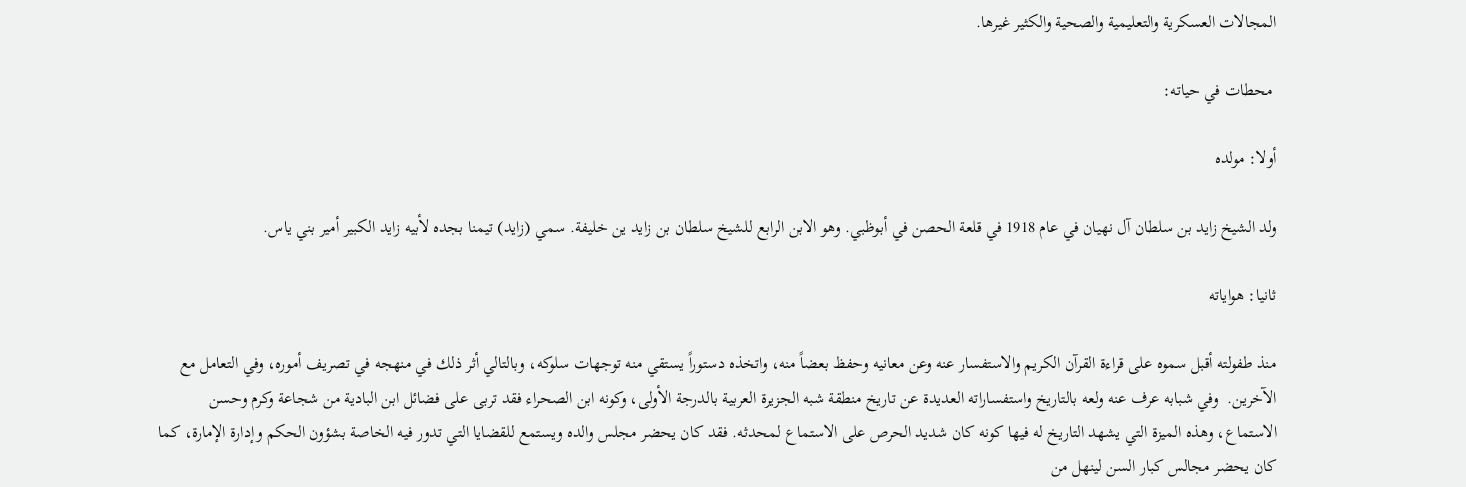المجالات العسكرية والتعليمية والصحية والكثير غيرها.

 محطات في حياته:

أولا: مولده

ولد الشيخ زايد بن سلطان آل نهيان في عام 1918 في قلعة الحصن في أبوظبي. وهو الابن الرابع للشيخ سلطان بن زايد ين خليفة. سمي (زايد) تيمنا بجده لأبيه زايد الكبير أمير بني ياس.

ثانيا: هواياته

منذ طفولته أقبل سموه على قراءة القرآن الكريم والاستفسار عنه وعن معانيه وحفظ بعضاً منه، واتخذه دستوراً يستقي منه توجهات سلوكه، وبالتالي أثر ذلك في منهجه في تصريف أموره، وفي التعامل مع الآخرين.  وفي شبابه عرف عنه ولعه بالتاريخ واستفساراته العديدة عن تاريخ منطقة شبه الجزيرة العربية بالدرجة الأولى، وكونه ابن الصحراء فقد تربى على فضائل ابن البادية من شجاعة وكرم وحسن الاستماع، وهذه الميزة التي يشهد التاريخ له فيها كونه كان شديد الحرص على الاستماع لمحدثه. فقد كان يحضر مجلس والده ويستمع للقضايا التي تدور فيه الخاصة بشؤون الحكم وإدارة الإمارة، كما كان يحضر مجالس كبار السن لينهل من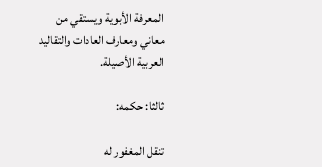المعرفة الأبوية ويستقي من معاني ومعارف العادات والتقاليد العربية الأصيلة.

ثالثا: حكمه:

تنقل المغفور له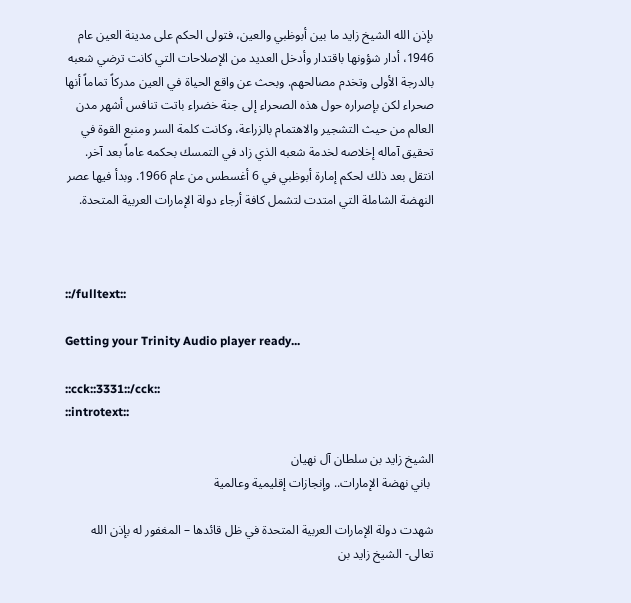بإذن الله الشيخ زايد ما بين أبوظبي والعين، فتولى الحكم على مدينة العين عام 1946، أدار شؤونها باقتدار وأدخل العديد من الإصلاحات التي كانت ترضي شعبه بالدرجة الأولى وتخدم مصالحهم. وبحث عن واقع الحياة في العين مدركاً تماماً أنها صحراء لكن بإصراره حول هذه الصحراء إلى جنة خضراء باتت تنافس أشهر مدن العالم من حيث التشجير والاهتمام بالزراعة، وكانت كلمة السر ومنبع القوة في تحقيق آماله إخلاصه لخدمة شعبه الذي زاد في التمسك بحكمه عاماً بعد آخر. انتقل بعد ذلك لحكم إمارة أبوظبي في 6 أغسطس من عام 1966. وبدأ فيها عصر النهضة الشاملة التي امتدت لتشمل كافة أرجاء دولة الإمارات العربية المتحدة.



::/fulltext::

Getting your Trinity Audio player ready...

::cck::3331::/cck::
::introtext::

الشيخ زايد بن سلطان آل نهيان
 باني نهضة الإمارات.. وإنجازات إقليمية وعالمية

شهدت دولة الإمارات العربية المتحدة في ظل قائدها – المغفور له بإذن الله تعالى- الشيخ زايد بن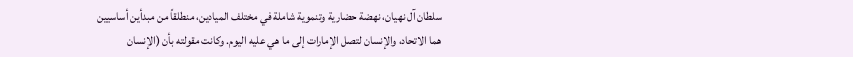سلطان آل نهيان، نهضة حضارية وتنموية شاملة في مختلف الميادين، منطلقاً من مبدأين أساسيين هما الاتحاد، والإنسان لتصل الإمارات إلى ما هي عليه اليوم. وكانت مقولته بأن (الإنسان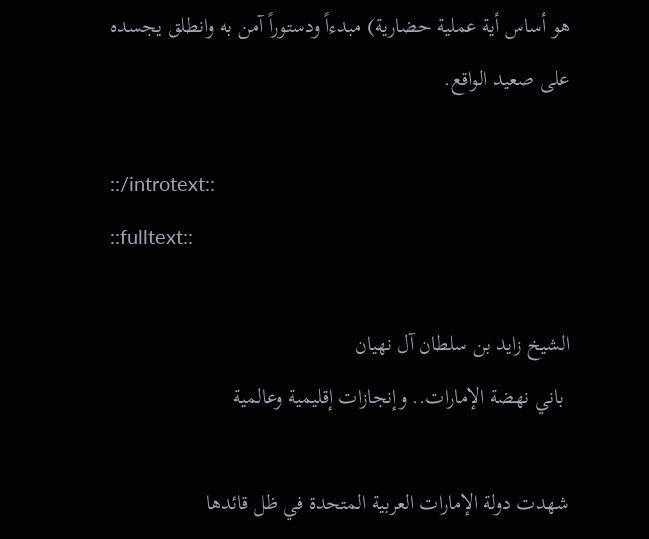هو أساس أية عملية حضارية) مبدءاً ودستوراً آمن به وانطلق يجسده على صعيد الواقع.

::/introtext::
::fulltext::

الشيخ زايد بن سلطان آل نهيان
 باني نهضة الإمارات.. وإنجازات إقليمية وعالمية

شهدت دولة الإمارات العربية المتحدة في ظل قائدها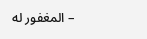– المغفور له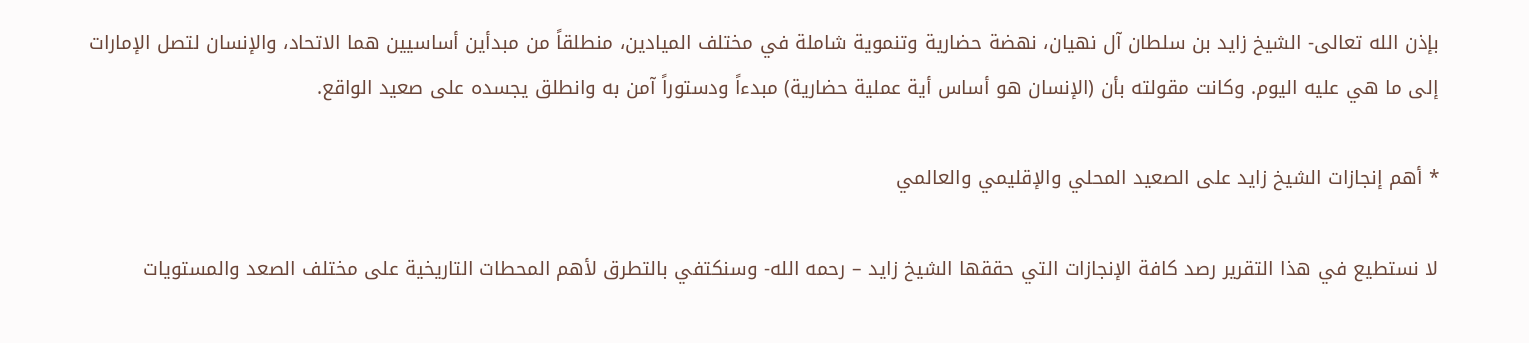بإذن الله تعالى- الشيخ زايد بن سلطان آل نهيان، نهضة حضارية وتنموية شاملة في مختلف الميادين، منطلقاً من مبدأين أساسيين هما الاتحاد، والإنسان لتصل الإمارات إلى ما هي عليه اليوم. وكانت مقولته بأن (الإنسان هو أساس أية عملية حضارية) مبدءاً ودستوراً آمن به وانطلق يجسده على صعيد الواقع.

* أهم إنجازات الشيخ زايد على الصعيد المحلي والإقليمي والعالمي

لا نستطيع في هذا التقرير رصد كافة الإنجازات التي حققها الشيخ زايد – رحمه الله- وسنكتفي بالتطرق لأهم المحطات التاريخية على مختلف الصعد والمستويات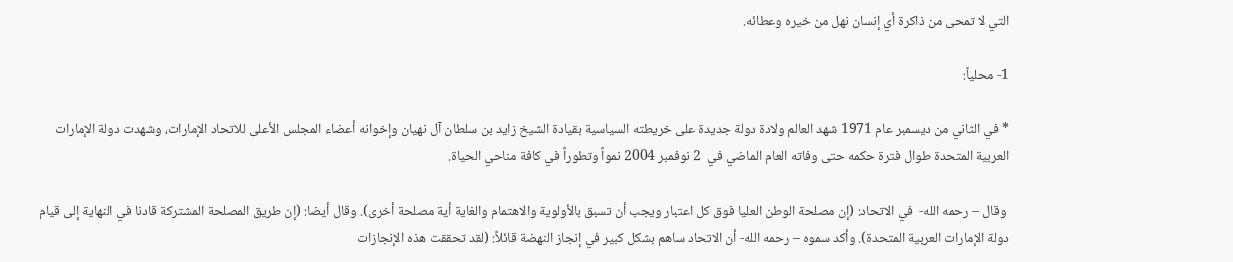التي لا تمحى من ذاكرة أي إنسان نهل من خيره وعطائه.

1- محلياً:

* في الثاني من ديسمبر عام 1971 شهد العالم ولادة دولة جديدة على خريطته السياسية بقيادة الشيخ زايد بن سلطان آل نهيان وإخوانه أعضاء المجلس الأعلى للاتحاد الإمارات، وشهدت دولة الإمارات العربية المتحدة طوال فترة حكمه حتى وفاته العام الماضي في  2 نوفمبر 2004 نمواً وتطوراً في كافة مناحي الحياة.

 وقال – رحمه الله-  في الاتحاد: (إن مصلحة الوطن العليا فوق كل اعتبار ويجب أن تسبق بالأولوية والاهتمام والغاية أية مصلحة أخرى). وقال أيضا: (إن طريق المصلحة المشتركة قادنا في النهاية إلى قيام دولة الإمارات العربية المتحدة). وأكد سموه – رحمه الله- أن الاتحاد ساهم بشكل كبير في إنجاز النهضة قائلاً: (لقد تحققت هذه الإنجازات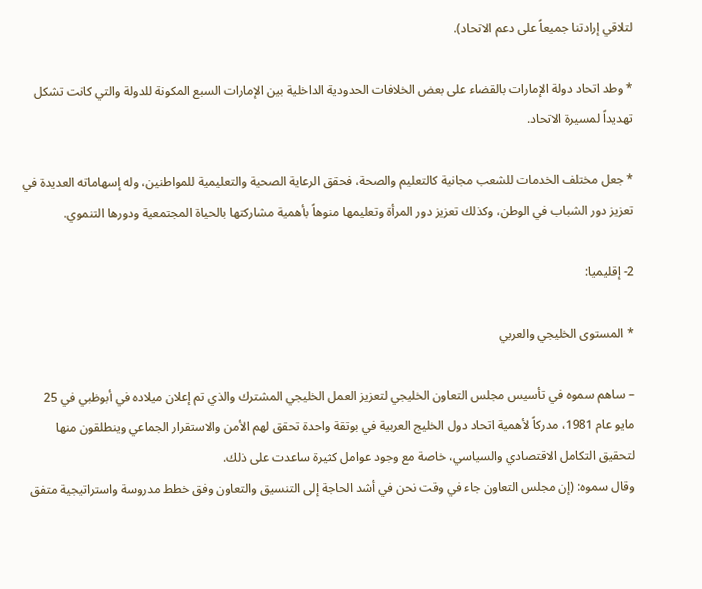لتلاقي إرادتنا جميعاً على دعم الاتحاد).

* وطد اتحاد دولة الإمارات بالقضاء على بعض الخلافات الحدودية الداخلية بين الإمارات السبع المكونة للدولة والتي كانت تشكل تهديداً لمسيرة الاتحاد.

* جعل مختلف الخدمات للشعب مجانية كالتعليم والصحة، فحقق الرعاية الصحية والتعليمية للمواطنين، وله إسهاماته العديدة في تعزيز دور الشباب في الوطن، وكذلك تعزيز دور المرأة وتعليمها منوهاً بأهمية مشاركتها بالحياة المجتمعية ودورها التنموي.

2- إقليميا:

* المستوى الخليجي والعربي

– ساهم سموه في تأسيس مجلس التعاون الخليجي لتعزيز العمل الخليجي المشترك والذي تم إعلان ميلاده في أبوظبي في 25 مايو عام 1981، مدركاً لأهمية اتحاد دول الخليج العربية في بوتقة واحدة تحقق لهم الأمن والاستقرار الجماعي وينطلقون منها لتحقيق التكامل الاقتصادي والسياسي، خاصة مع وجود عوامل كثيرة ساعدت على ذلك.
وقال سموه: (إن مجلس التعاون جاء في وقت نحن في أشد الحاجة إلى التنسيق والتعاون وفق خطط مدروسة واستراتيجية متفق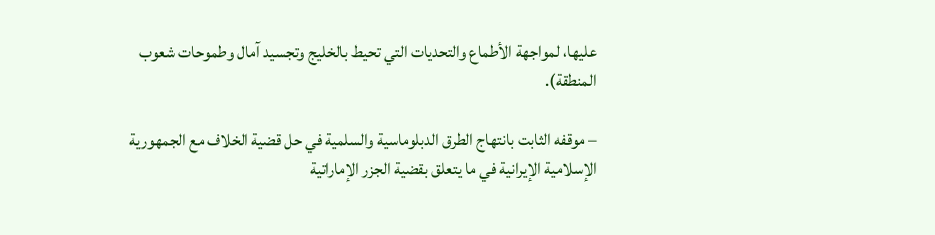عليها، لمواجهة الأطماع والتحديات التي تحيط بالخليج وتجسيد آمال وطموحات شعوب المنطقة).

– موقفه الثابت بانتهاج الطرق الدبلوماسية والسلمية في حل قضية الخلاف مع الجمهورية الإسلامية الإيرانية في ما يتعلق بقضية الجزر الإماراتية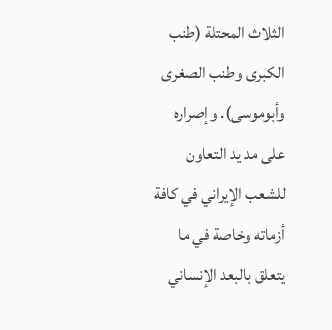الثلاث المحتلة (طنب الكبرى وطنب الصغرى وأبوموسى). وإصراره على مد يد التعاون للشعب الإيراني في كافة أزماته وخاصة في ما يتعلق بالبعد الإنساني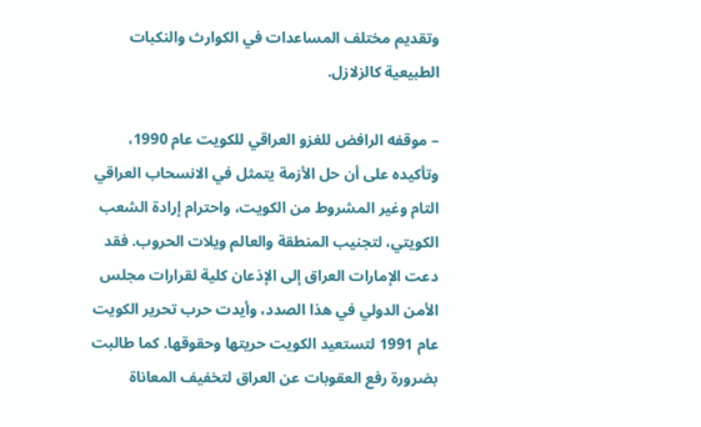وتقديم مختلف المساعدات في الكوارث والنكبات الطبيعية كالزلازل.

– موقفه الرافض للغزو العراقي للكويت عام 1990، وتأكيده على أن حل الأزمة يتمثل في الانسحاب العراقي التام وغير المشروط من الكويت، واحترام إرادة الشعب الكويتي، لتجنيب المنطقة والعالم ويلات الحروب. فقد دعت الإمارات العراق إلى الإذعان كلية لقرارات مجلس الأمن الدولي في هذا الصدد، وأيدت حرب تحرير الكويت عام 1991 لتستعيد الكويت حريتها وحقوقها. كما طالبت بضرورة رفع العقوبات عن العراق لتخفيف المعاناة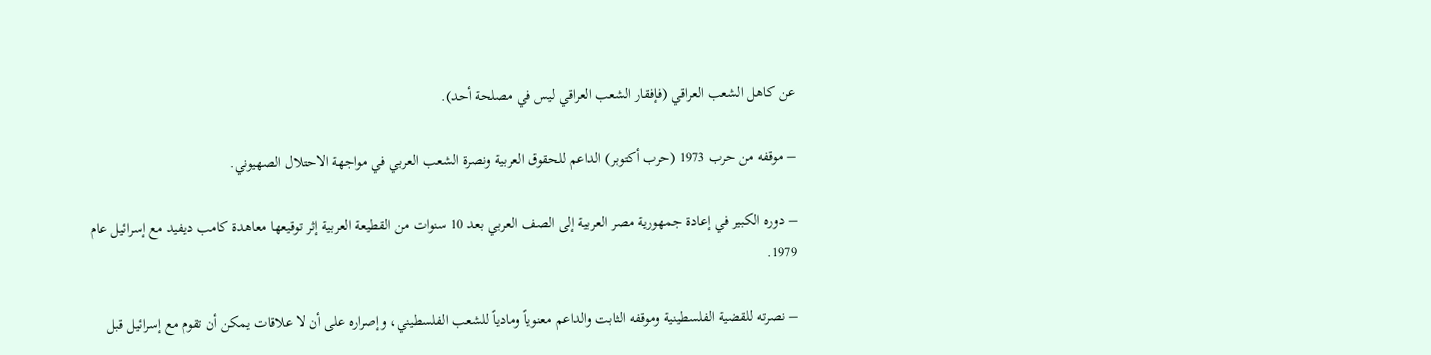عن كاهل الشعب العراقي (فإفقار الشعب العراقي ليس في مصلحة أحد).

– موقفه من حرب 1973 (حرب أكتوبر) الداعم للحقوق العربية ونصرة الشعب العربي في مواجهة الاحتلال الصهيوني.

– دوره الكبير في إعادة جمهورية مصر العربية إلى الصف العربي بعد 10 سنوات من القطيعة العربية إثر توقيعها معاهدة كامب ديفيد مع إسرائيل عام 1979.

– نصرته للقضية الفلسطينية وموقفه الثابت والداعم معنوياً ومادياً للشعب الفلسطيني، وإصراره على أن لا علاقات يمكن أن تقوم مع إسرائيل قبل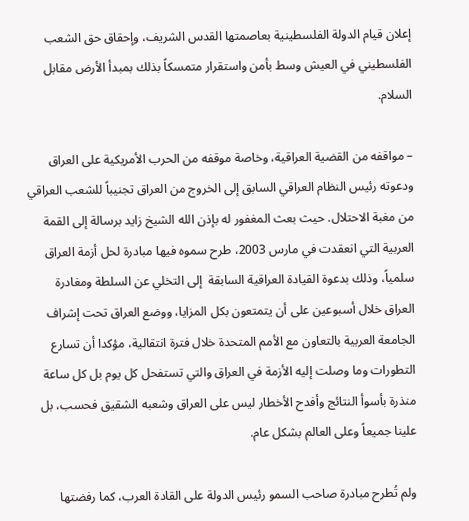إعلان قيام الدولة الفلسطينية بعاصمتها القدس الشريف، وإحقاق حق الشعب الفلسطيني في العيش وسط بأمن واستقرار متمسكاً بذلك بمبدأ الأرض مقابل السلام.

– مواقفه من القضية العراقية، وخاصة موقفه من الحرب الأمريكية على العراق ودعوته رئيس النظام العراقي السابق إلى الخروج من العراق تجنيباً للشعب العراقي من مغبة الاحتلال. حيث بعث المغفور له بإذن الله الشيخ زايد برسالة إلى القمة العربية التي انعقدت في مارس 2003، طرح سموه فيها مبادرة لحل أزمة العراق سلمياً، وذلك بدعوة القيادة العراقية السابقة  إلى التخلي عن السلطة ومغادرة العراق خلال أسبوعين على أن يتمتعون بكل المزايا، ووضع العراق تحت إشراف الجامعة العربية بالتعاون مع الأمم المتحدة خلال فترة انتقالية، مؤكدا أن تسارع التطورات وما وصلت إليه الأزمة في العراق والتي تستفحل كل يوم بل كل ساعة منذرة بأسوأ النتائج وأفدح الأخطار ليس على العراق وشعبه الشقيق فحسب، بل علينا جميعاً وعلى العالم بشكل عام.

ولم تُطرح مبادرة صاحب السمو رئيس الدولة على القادة العرب، كما رفضتها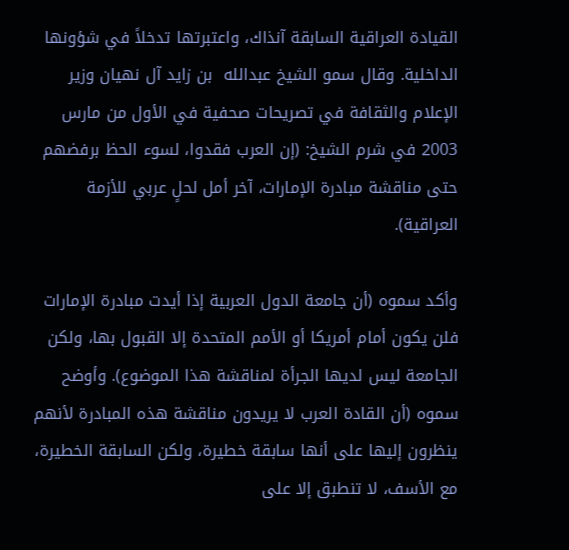القيادة العراقية السابقة آنذاك، واعتبرتها تدخلاً في شؤونها الداخلية. وقال سمو الشيخ عبدالله  بن زايد آل نهيان وزير الإعلام والثقافة في تصريحات صحفية في الأول من مارس 2003 في شرم الشيخ: (إن العرب فقدوا، لسوء الحظ برفضهم حتى مناقشة مبادرة الإمارات، آخر أمل لحلٍ عربي للأزمة العراقية).

وأكد سموه (أن جامعة الدول العربية إذا أيدت مبادرة الإمارات فلن يكون أمام أمريكا أو الأمم المتحدة إلا القبول بها، ولكن الجامعة ليس لديها الجرأة لمناقشة هذا الموضوع). وأوضح سموه (أن القادة العرب لا يريدون مناقشة هذه المبادرة لأنهم ينظرون إليها على أنها سابقة خطيرة، ولكن السابقة الخطيرة، مع الأسف، لا تنطبق إلا على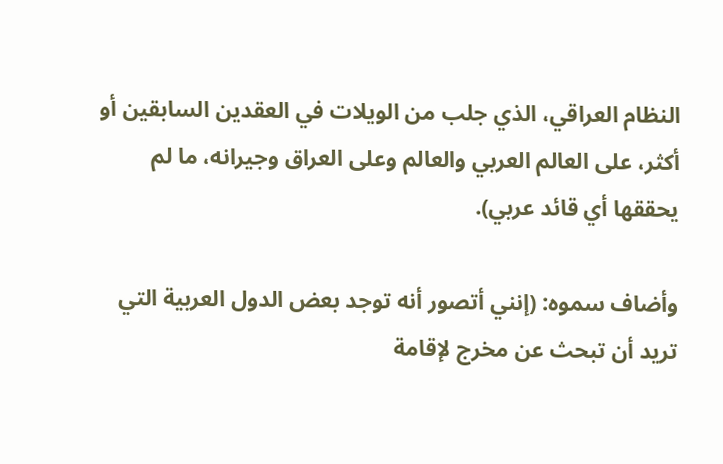النظام العراقي، الذي جلب من الويلات في العقدين السابقين أو أكثر، على العالم العربي والعالم وعلى العراق وجيرانه، ما لم يحققها أي قائد عربي).

وأضاف سموه: (إنني أتصور أنه توجد بعض الدول العربية التي تريد أن تبحث عن مخرج لإقامة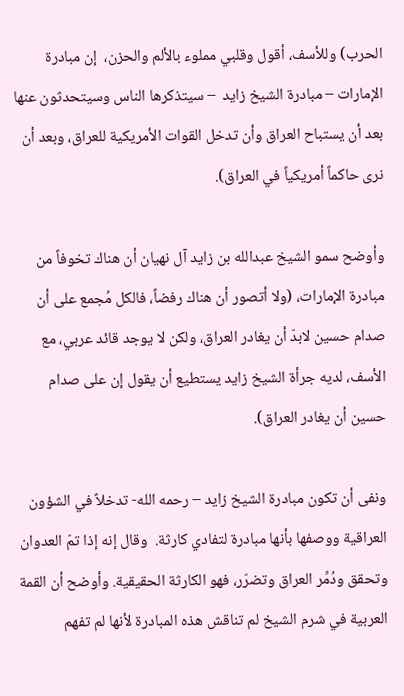الحرب) وللأسف، أقول وقلبي مملوء بالألم والحزن،  إن مبادرة الإمارات – مبادرة الشيخ زايد  – سيتذكرها الناس وسيتحدثون عنها بعد أن يستباح العراق وأن تدخل القوات الأمريكية للعراق، وبعد أن نرى حاكماً أمريكياً في العراق).

وأوضح سمو الشيخ عبدالله بن زايد آل نهيان أن هناك تخوفاً من مبادرة الإمارات، (ولا أتصور أن هناك رفضاً، فالكل مُجمع على أن صدام حسين لابدّ أن يغادر العراق، ولكن لا يوجد قائد عربي، مع الأسف، لديه جرأة الشيخ زايد يستطيع أن يقول إن على صدام حسين أن يغادر العراق).

ونفى أن تكون مبادرة الشيخ زايد – رحمه الله- تدخلاً في الشؤون العراقية ووصفها بأنها مبادرة لتفادي كارثة.  وقال إنه إذا تمّ العدوان وتحقق ودُمِّر العراق وتضرّر، فهو الكارثة الحقيقية. وأوضح أن القمة العربية في شرم الشيخ لم تناقش هذه المبادرة لأنها لم تفهم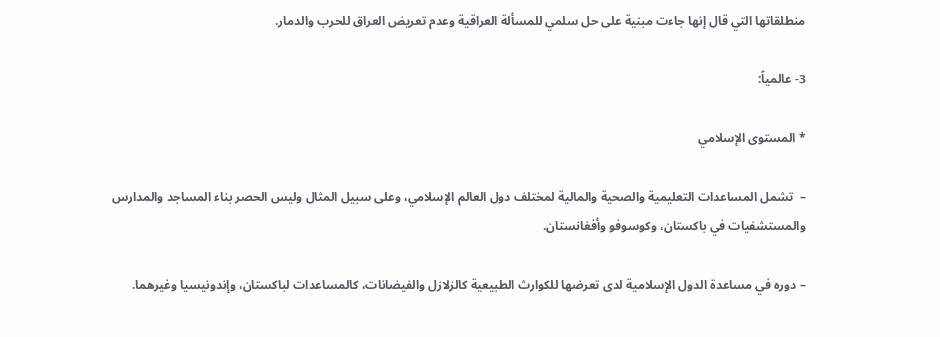منطلقاتها التي قال إنها جاءت مبنية على حل سلمي للمسألة العراقية وعدم تعريض العراق للحرب والدمار.

3- عالمياً:

* المستوى الإسلامي

–  تشمل المساعدات التعليمية والصحية والمالية لمختلف دول العالم الإسلامي، وعلى سبيل المثال وليس الحصر بناء المساجد والمدارس والمستشفيات في باكستان، وكوسوفو وأفغانستان.

– دوره في مساعدة الدول الإسلامية لدى تعرضها للكوارث الطبيعية كالزلازل والفيضانات، كالمساعدات لباكستان، وإندونيسيا وغيرهما.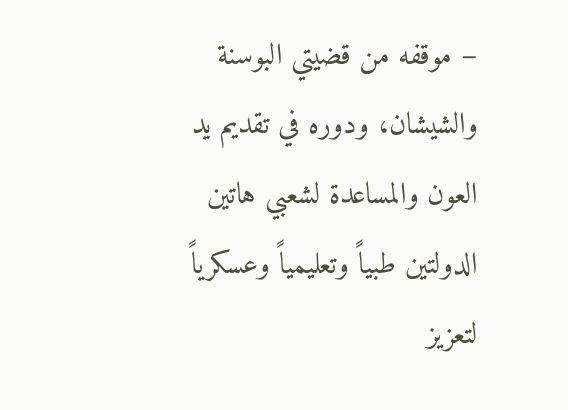– موقفه من قضيتي البوسنة والشيشان، ودوره في تقديم يد العون والمساعدة لشعبي هاتين الدولتين طبياً وتعليمياً وعسكرياً لتعزيز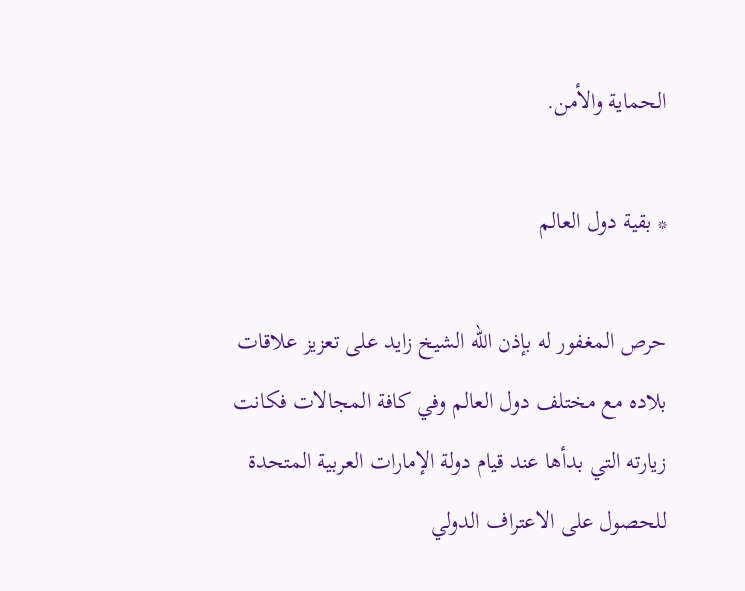الحماية والأمن.

* بقية دول العالم

حرص المغفور له بإذن الله الشيخ زايد على تعزيز علاقات بلاده مع مختلف دول العالم وفي كافة المجالات فكانت زيارته التي بدأها عند قيام دولة الإمارات العربية المتحدة للحصول على الاعتراف الدولي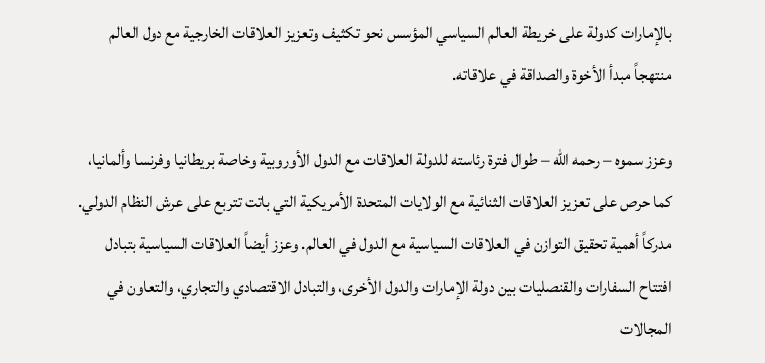بالإمارات كدولة على خريطة العالم السياسي المؤسس نحو تكثيف وتعزيز العلاقات الخارجية مع دول العالم منتهجاً مبدأ الأخوة والصداقة في علاقاته.

وعزز سموه – رحمه الله – طوال فترة رئاسته للدولة العلاقات مع الدول الأوروبية وخاصة بريطانيا وفرنسا وألمانيا، كما حرص على تعزيز العلاقات الثنائية مع الولايات المتحدة الأمريكية التي باتت تتربع على عرش النظام الدولي. مدركاً أهمية تحقيق التوازن في العلاقات السياسية مع الدول في العالم. وعزز أيضاً العلاقات السياسية بتبادل افتتاح السفارات والقنصليات بين دولة الإمارات والدول الأخرى، والتبادل الاقتصادي والتجاري، والتعاون في المجالات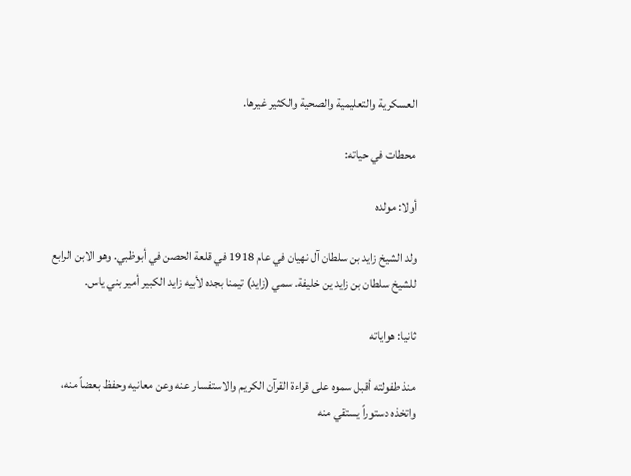العسكرية والتعليمية والصحية والكثير غيرها.

 محطات في حياته:

أولا: مولده

ولد الشيخ زايد بن سلطان آل نهيان في عام 1918 في قلعة الحصن في أبوظبي. وهو الابن الرابع للشيخ سلطان بن زايد ين خليفة. سمي (زايد) تيمنا بجده لأبيه زايد الكبير أمير بني ياس.

ثانيا: هواياته

منذ طفولته أقبل سموه على قراءة القرآن الكريم والاستفسار عنه وعن معانيه وحفظ بعضاً منه، واتخذه دستوراً يستقي منه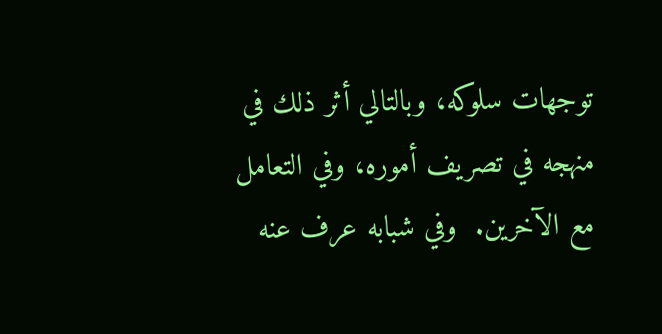توجهات سلوكه، وبالتالي أثر ذلك في منهجه في تصريف أموره، وفي التعامل مع الآخرين.  وفي شبابه عرف عنه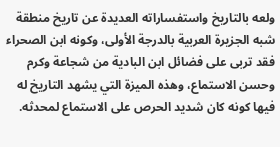ولعه بالتاريخ واستفساراته العديدة عن تاريخ منطقة شبه الجزيرة العربية بالدرجة الأولى، وكونه ابن الصحراء فقد تربى على فضائل ابن البادية من شجاعة وكرم وحسن الاستماع، وهذه الميزة التي يشهد التاريخ له فيها كونه كان شديد الحرص على الاستماع لمحدثه.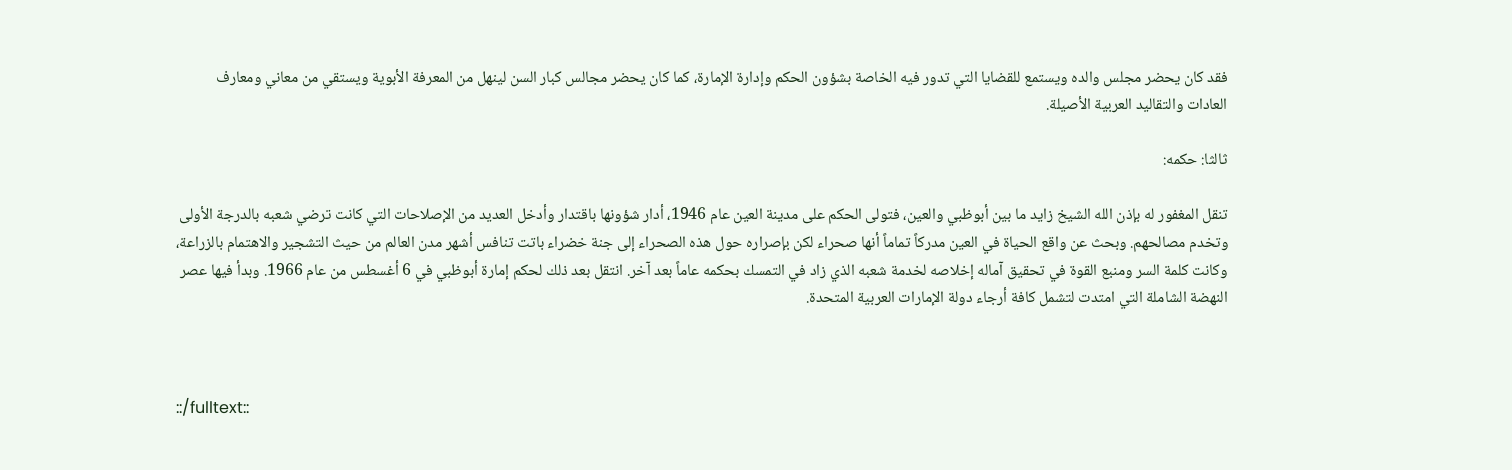فقد كان يحضر مجلس والده ويستمع للقضايا التي تدور فيه الخاصة بشؤون الحكم وإدارة الإمارة، كما كان يحضر مجالس كبار السن لينهل من المعرفة الأبوية ويستقي من معاني ومعارف العادات والتقاليد العربية الأصيلة.

ثالثا: حكمه:

تنقل المغفور له بإذن الله الشيخ زايد ما بين أبوظبي والعين، فتولى الحكم على مدينة العين عام 1946، أدار شؤونها باقتدار وأدخل العديد من الإصلاحات التي كانت ترضي شعبه بالدرجة الأولى وتخدم مصالحهم. وبحث عن واقع الحياة في العين مدركاً تماماً أنها صحراء لكن بإصراره حول هذه الصحراء إلى جنة خضراء باتت تنافس أشهر مدن العالم من حيث التشجير والاهتمام بالزراعة، وكانت كلمة السر ومنبع القوة في تحقيق آماله إخلاصه لخدمة شعبه الذي زاد في التمسك بحكمه عاماً بعد آخر. انتقل بعد ذلك لحكم إمارة أبوظبي في 6 أغسطس من عام 1966. وبدأ فيها عصر النهضة الشاملة التي امتدت لتشمل كافة أرجاء دولة الإمارات العربية المتحدة.



::/fulltext::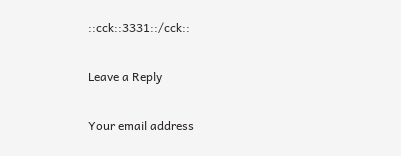::cck::3331::/cck::

Leave a Reply

Your email address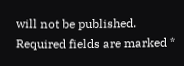will not be published. Required fields are marked *